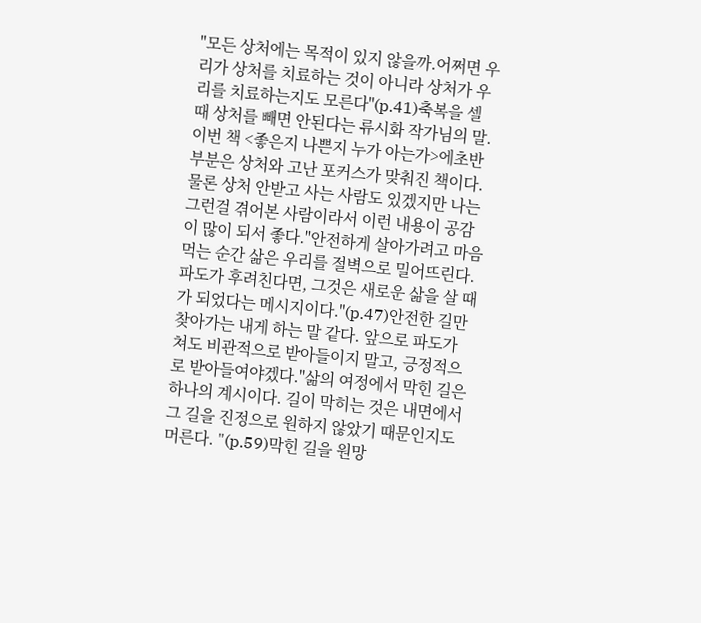"모든 상처에는 목적이 있지 않을까.어쩌면 우리가 상처를 치료하는 것이 아니라 상처가 우리를 치료하는지도 모른다"(p.41)축복을 셀 때 상처를 빼면 안된다는 류시화 작가님의 말. 이번 책 <좋은지 나쁜지 누가 아는가>에초반부분은 상처와 고난 포커스가 맞춰진 책이다. 물론 상처 안받고 사는 사람도 있겠지만 나는 그런걸 겪어본 사람이라서 이런 내용이 공감이 많이 되서 좋다."안전하게 살아가려고 마음먹는 순간 삶은 우리를 절벽으로 밀어뜨린다. 파도가 후려친다면, 그것은 새로운 삶을 살 때가 되었다는 메시지이다."(p.47)안전한 길만 찾아가는 내게 하는 말 같다. 앞으로 파도가 쳐도 비관적으로 받아들이지 말고, 긍정적으로 받아들여야겠다."삶의 여정에서 막힌 길은 하나의 계시이다. 길이 막히는 것은 내면에서 그 길을 진정으로 원하지 않았기 때문인지도 머른다. "(p.59)막힌 길을 원망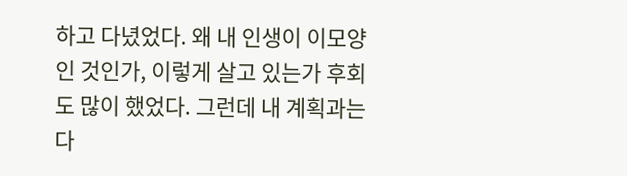하고 다녔었다. 왜 내 인생이 이모양인 것인가, 이렇게 살고 있는가 후회도 많이 했었다. 그런데 내 계획과는 다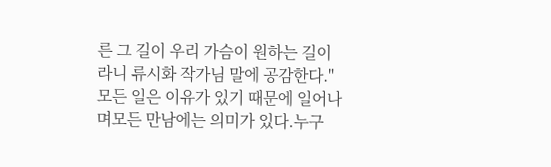른 그 길이 우리 가슴이 원하는 길이라니 류시화 작가님 말에 공감한다."모든 일은 이유가 있기 때문에 일어나며모든 만남에는 의미가 있다.누구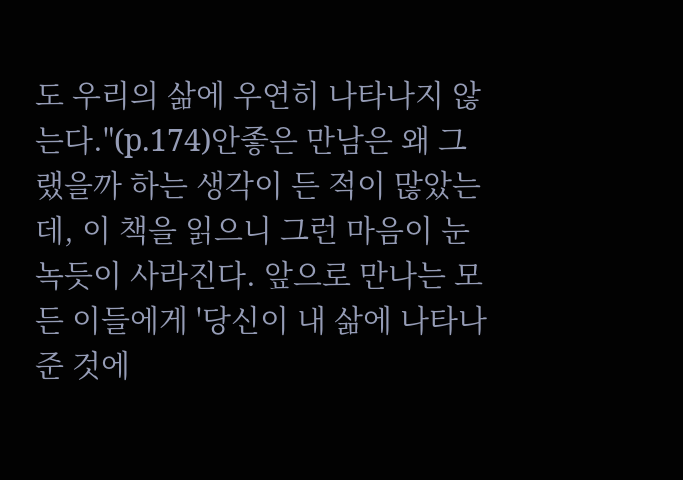도 우리의 삶에 우연히 나타나지 않는다."(p.174)안좋은 만남은 왜 그랬을까 하는 생각이 든 적이 많았는데, 이 책을 읽으니 그런 마음이 눈 녹듯이 사라진다. 앞으로 만나는 모든 이들에게 '당신이 내 삶에 나타나 준 것에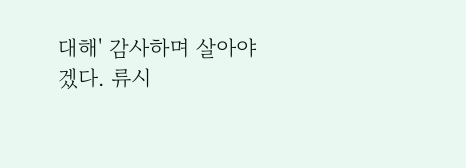대해' 감사하며 살아야겠다. 류시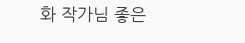화 작가님 좋은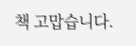책 고맙습니다.